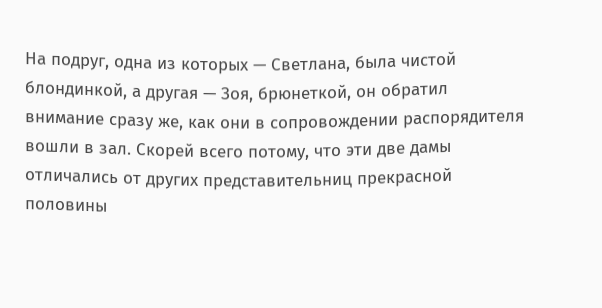На подруг, одна из которых — Светлана, была чистой блондинкой, а другая — Зоя, брюнеткой, он обратил внимание сразу же, как они в сопровождении распорядителя вошли в зал. Скорей всего потому, что эти две дамы отличались от других представительниц прекрасной половины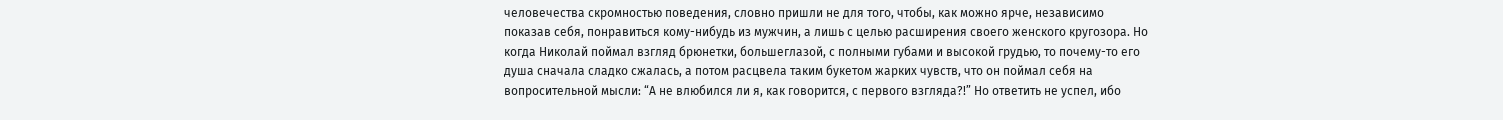человечества скромностью поведения, словно пришли не для того, чтобы, как можно ярче, независимо показав себя, понравиться кому-нибудь из мужчин, а лишь с целью расширения своего женского кругозора. Но когда Николай поймал взгляд брюнетки, большеглазой, с полными губами и высокой грудью, то почему-то его душа сначала сладко сжалась, а потом расцвела таким букетом жарких чувств, что он поймал себя на вопросительной мысли: “А не влюбился ли я, как говорится, с первого взгляда?!” Но ответить не успел, ибо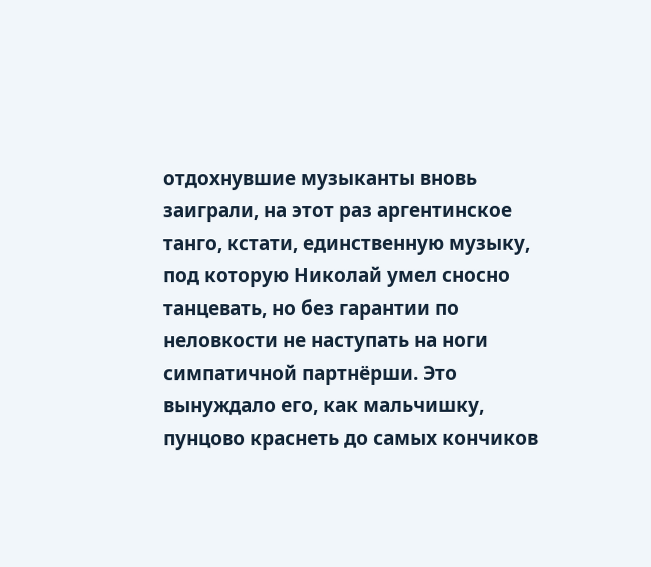отдохнувшие музыканты вновь заиграли, на этот раз аргентинское танго, кстати, единственную музыку, под которую Николай умел сносно танцевать, но без гарантии по неловкости не наступать на ноги симпатичной партнёрши. Это вынуждало его, как мальчишку, пунцово краснеть до самых кончиков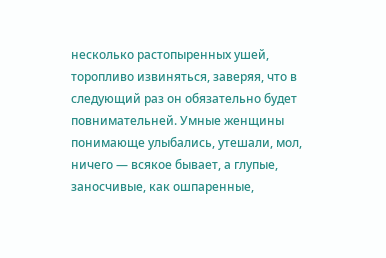несколько растопыренных ушей, торопливо извиняться, заверяя, что в следующий раз он обязательно будет повнимательней. Умные женщины понимающе улыбались, утешали, мол, ничего — всякое бывает, а глупые, заносчивые, как ошпаренные,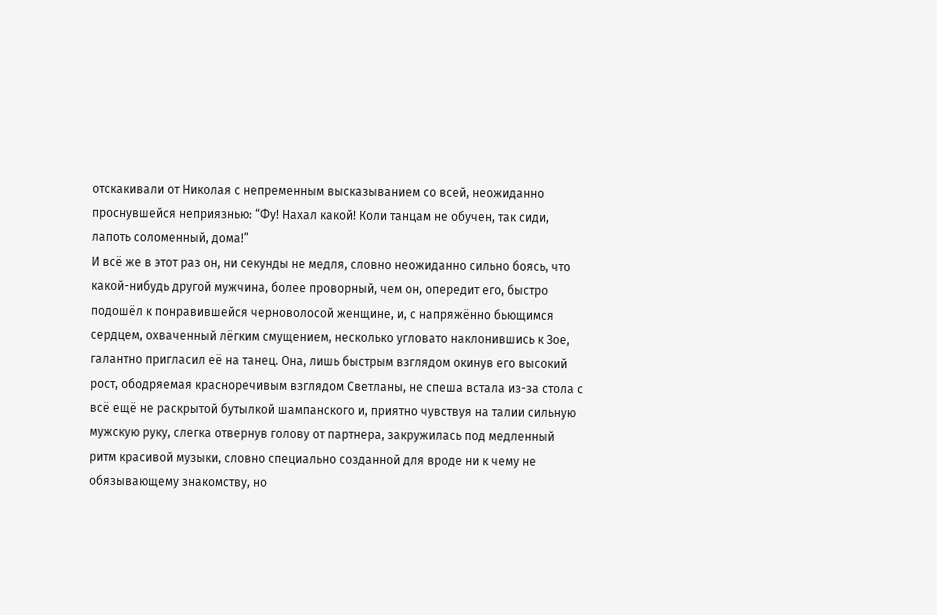отскакивали от Николая с непременным высказыванием со всей, неожиданно проснувшейся неприязнью: “Фу! Нахал какой! Коли танцам не обучен, так сиди, лапоть соломенный, дома!”
И всё же в этот раз он, ни секунды не медля, словно неожиданно сильно боясь, что какой-нибудь другой мужчина, более проворный, чем он, опередит его, быстро подошёл к понравившейся черноволосой женщине, и, с напряжённо бьющимся сердцем, охваченный лёгким смущением, несколько угловато наклонившись к Зое, галантно пригласил её на танец. Она, лишь быстрым взглядом окинув его высокий рост, ободряемая красноречивым взглядом Светланы, не спеша встала из-за стола с всё ещё не раскрытой бутылкой шампанского и, приятно чувствуя на талии сильную мужскую руку, слегка отвернув голову от партнера, закружилась под медленный ритм красивой музыки, словно специально созданной для вроде ни к чему не обязывающему знакомству, но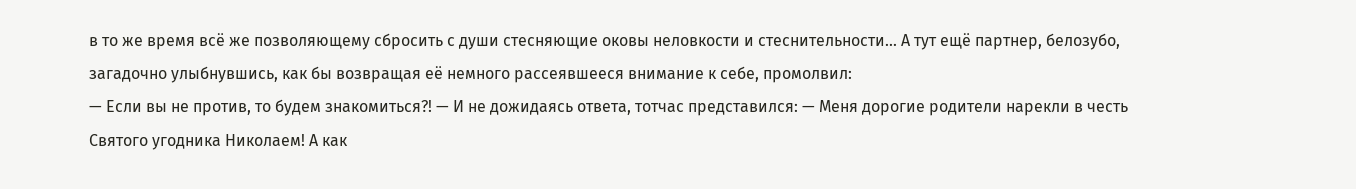в то же время всё же позволяющему сбросить с души стесняющие оковы неловкости и стеснительности... А тут ещё партнер, белозубо, загадочно улыбнувшись, как бы возвращая её немного рассеявшееся внимание к себе, промолвил:
— Если вы не против, то будем знакомиться?! — И не дожидаясь ответа, тотчас представился: — Меня дорогие родители нарекли в честь Святого угодника Николаем! А как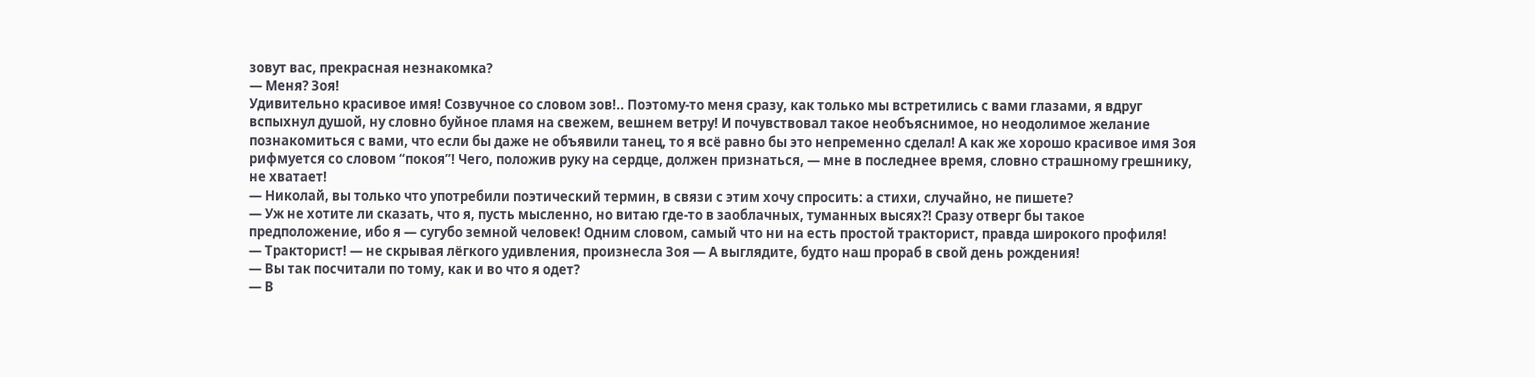зовут вас, прекрасная незнакомка?
— Меня? Зоя!
Удивительно красивое имя! Созвучное со словом зов!.. Поэтому-то меня сразу, как только мы встретились с вами глазами, я вдруг вспыхнул душой, ну словно буйное пламя на свежем, вешнем ветру! И почувствовал такое необъяснимое, но неодолимое желание познакомиться с вами, что если бы даже не объявили танец, то я всё равно бы это непременно сделал! А как же хорошо красивое имя Зоя рифмуется со словом “покоя”! Чего, положив руку на сердце, должен признаться, — мне в последнее время, словно страшному грешнику, не хватает!
— Николай, вы только что употребили поэтический термин, в связи с этим хочу спросить: а стихи, случайно, не пишете?
— Уж не хотите ли сказать, что я, пусть мысленно, но витаю где-то в заоблачных, туманных высях?! Сразу отверг бы такое предположение, ибо я — сугубо земной человек! Одним словом, самый что ни на есть простой тракторист, правда широкого профиля!
— Тракторист! — не скрывая лёгкого удивления, произнесла Зоя — А выглядите, будто наш прораб в свой день рождения!
— Вы так посчитали по тому, как и во что я одет?
— В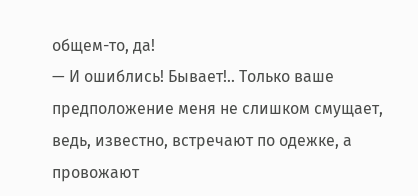общем-то, да!
— И ошиблись! Бывает!.. Только ваше предположение меня не слишком смущает, ведь, известно, встречают по одежке, а провожают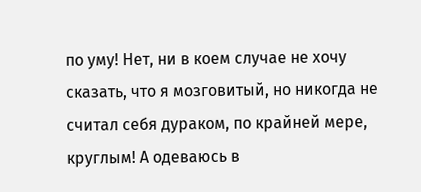по уму! Нет, ни в коем случае не хочу сказать, что я мозговитый, но никогда не считал себя дураком, по крайней мере, круглым! А одеваюсь в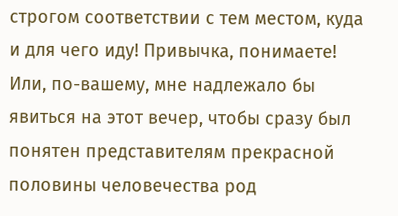строгом соответствии с тем местом, куда и для чего иду! Привычка, понимаете! Или, по-вашему, мне надлежало бы явиться на этот вечер, чтобы сразу был понятен представителям прекрасной половины человечества род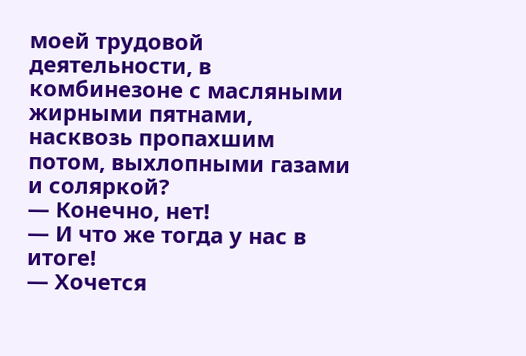моей трудовой деятельности, в комбинезоне с масляными жирными пятнами, насквозь пропахшим потом, выхлопными газами и соляркой?
— Конечно, нет!
— И что же тогда у нас в итоге!
— Хочется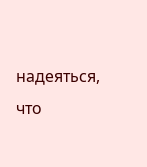надеяться, что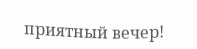приятный вечер!